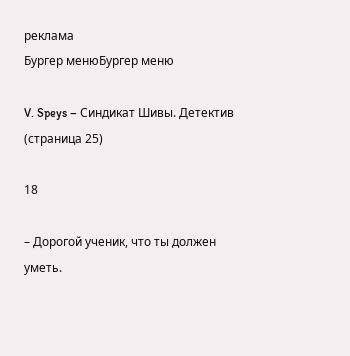реклама
Бургер менюБургер меню

V. Speys – Синдикат Шивы. Детектив (страница 25)

18

– Дорогой ученик, что ты должен уметь.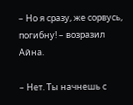– Но я сразу, же сорвусь, погибну! – возразил Айна.

– Нет. Ты начнешь с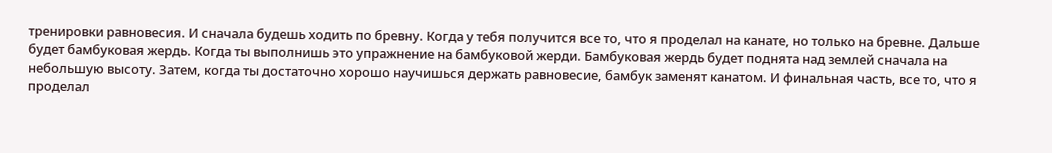тренировки равновесия. И сначала будешь ходить по бревну. Когда у тебя получится все то, что я проделал на канате, но только на бревне. Дальше будет бамбуковая жердь. Когда ты выполнишь это упражнение на бамбуковой жерди. Бамбуковая жердь будет поднята над землей сначала на небольшую высоту. Затем, когда ты достаточно хорошо научишься держать равновесие, бамбук заменят канатом. И финальная часть, все то, что я проделал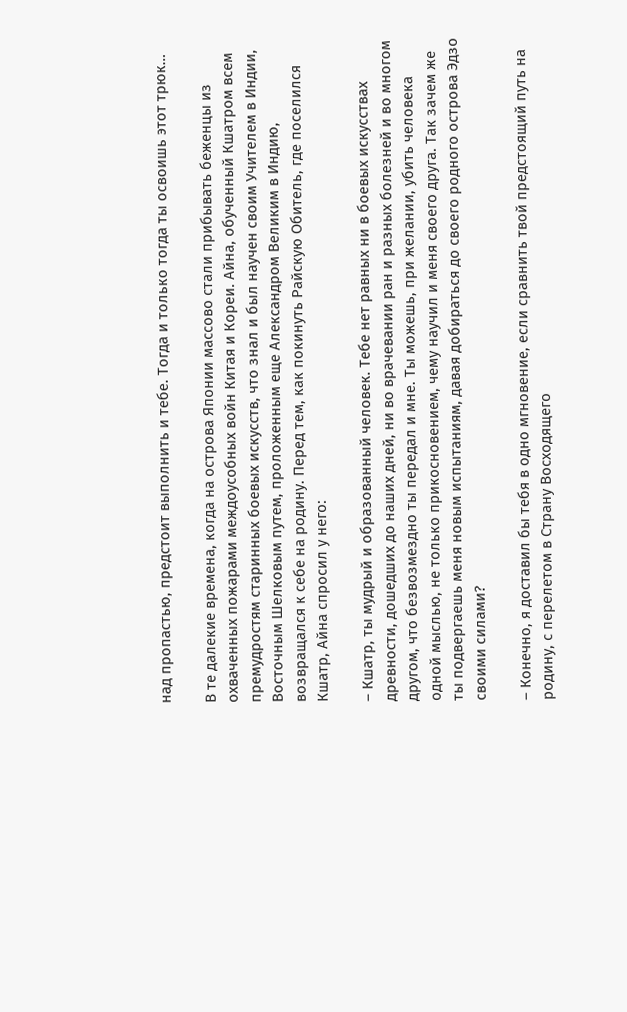над пропастью, предстоит выполнить и тебе. Тогда и только тогда ты освоишь этот трюк…

В те далекие времена, когда на острова Японии массово стали прибывать беженцы из охваченных пожарами междоусобных войн Китая и Кореи. Айна, обученный Кшатром всем премудростям старинных боевых искусств, что знал и был научен своим Учителем в Индии, Восточным Шелковым путем, проложенным еще Александром Великим в Индию, возвращался к себе на родину. Перед тем, как покинуть Райскую Обитель, где поселился Кшатр, Айна спросил у него:

– Кшатр, ты мудрый и образованный человек. Тебе нет равных ни в боевых искусствах древности, дошедших до наших дней, ни во врачевании ран и разных болезней и во многом другом, что безвозмездно ты передал и мне. Ты можешь, при желании, убить человека одной мыслью, не только прикосновением, чему научил и меня своего друга. Так зачем же ты подвергаешь меня новым испытаниям, давая добираться до своего родного острова Эдзо своими силами?

– Конечно, я доставил бы тебя в одно мгновение, если сравнить твой предстоящий путь на родину, с перелетом в Страну Восходящего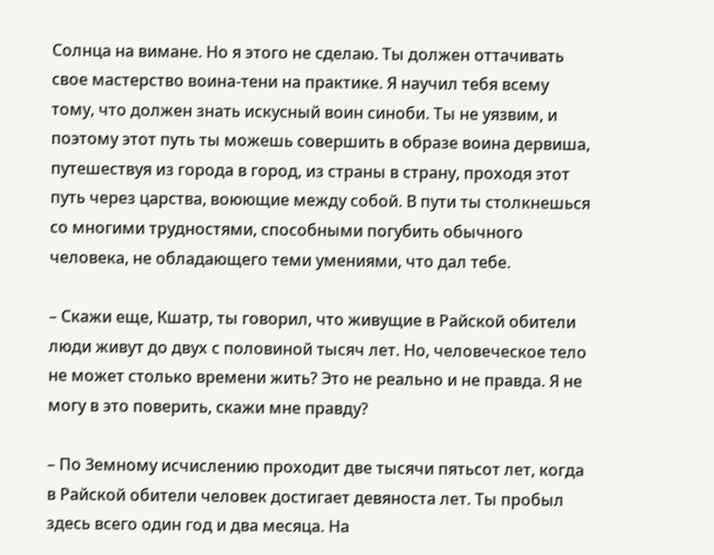Солнца на вимане. Но я этого не сделаю. Ты должен оттачивать свое мастерство воина-тени на практике. Я научил тебя всему тому, что должен знать искусный воин синоби. Ты не уязвим, и поэтому этот путь ты можешь совершить в образе воина дервиша, путешествуя из города в город, из страны в страну, проходя этот путь через царства, воюющие между собой. В пути ты столкнешься со многими трудностями, способными погубить обычного человека, не обладающего теми умениями, что дал тебе.

– Скажи еще, Кшатр, ты говорил, что живущие в Райской обители люди живут до двух с половиной тысяч лет. Но, человеческое тело не может столько времени жить? Это не реально и не правда. Я не могу в это поверить, скажи мне правду?

– По Земному исчислению проходит две тысячи пятьсот лет, когда в Райской обители человек достигает девяноста лет. Ты пробыл здесь всего один год и два месяца. На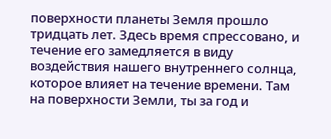поверхности планеты Земля прошло тридцать лет. Здесь время спрессовано, и течение его замедляется в виду воздействия нашего внутреннего солнца, которое влияет на течение времени. Там на поверхности Земли, ты за год и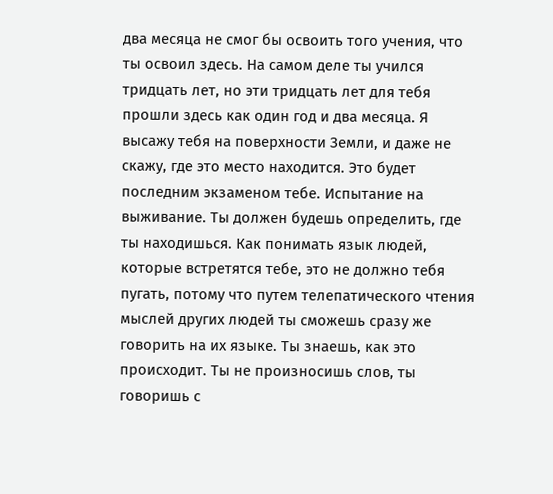два месяца не смог бы освоить того учения, что ты освоил здесь. На самом деле ты учился тридцать лет, но эти тридцать лет для тебя прошли здесь как один год и два месяца. Я высажу тебя на поверхности Земли, и даже не скажу, где это место находится. Это будет последним экзаменом тебе. Испытание на выживание. Ты должен будешь определить, где ты находишься. Как понимать язык людей, которые встретятся тебе, это не должно тебя пугать, потому что путем телепатического чтения мыслей других людей ты сможешь сразу же говорить на их языке. Ты знаешь, как это происходит. Ты не произносишь слов, ты говоришь с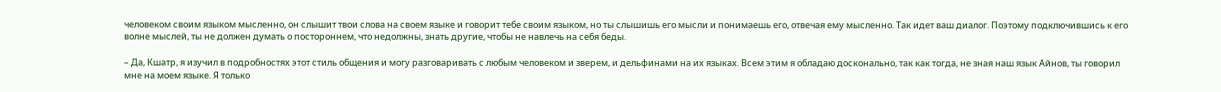человеком своим языком мысленно, он слышит твои слова на своем языке и говорит тебе своим языком, но ты слышишь его мысли и понимаешь его, отвечая ему мысленно. Так идет ваш диалог. Поэтому подключившись к его волне мыслей, ты не должен думать о постороннем, что недолжны, знать другие, чтобы не навлечь на себя беды.

– Да, Кшатр, я изучил в подробностях этот стиль общения и могу разговаривать с любым человеком и зверем, и дельфинами на их языках. Всем этим я обладаю досконально, так как тогда, не зная наш язык Айнов, ты говорил мне на моем языке. Я только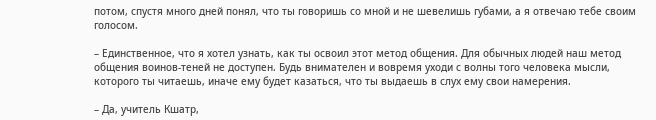потом, спустя много дней понял, что ты говоришь со мной и не шевелишь губами, а я отвечаю тебе своим голосом.

– Единственное, что я хотел узнать, как ты освоил этот метод общения. Для обычных людей наш метод общения воинов-теней не доступен. Будь внимателен и вовремя уходи с волны того человека мысли, которого ты читаешь, иначе ему будет казаться, что ты выдаешь в слух ему свои намерения.

– Да, учитель Кшатр,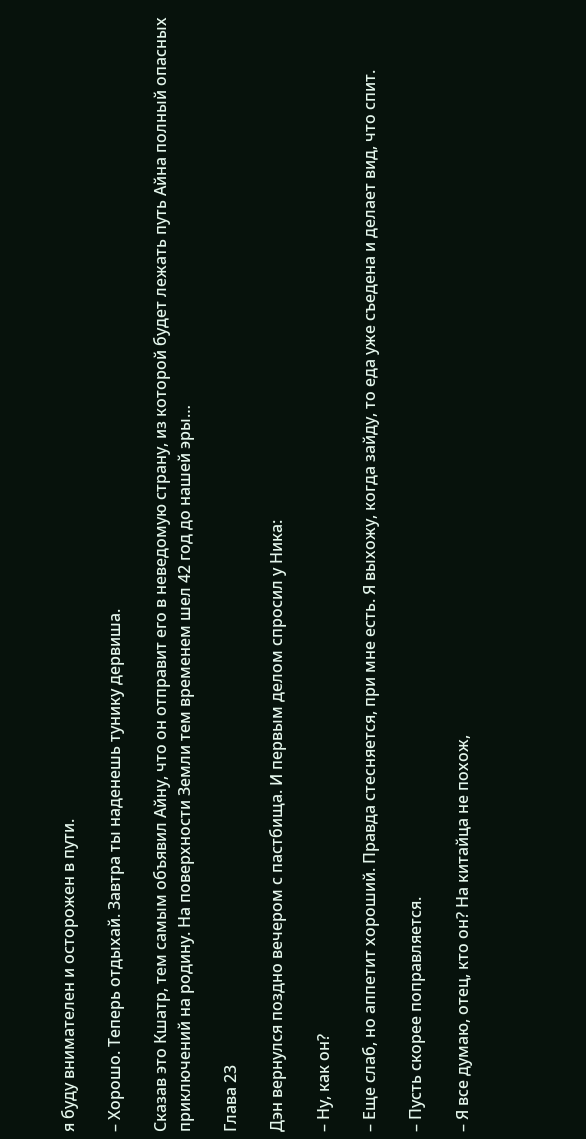я буду внимателен и осторожен в пути.

– Хорошо. Теперь отдыхай. Завтра ты наденешь тунику дервиша.

Сказав это Кшатр, тем самым объявил Айну, что он отправит его в неведомую страну, из которой будет лежать путь Айна полный опасных приключений на родину. На поверхности Земли тем временем шел 42 год до нашей эры…

Глава 23

Дэн вернулся поздно вечером с пастбища. И первым делом спросил у Ника:

– Ну, как он?

– Еще слаб, но аппетит хороший. Правда стесняется, при мне есть. Я выхожу, когда зайду, то еда уже съедена и делает вид, что спит.

– Пусть скорее поправляется.

– Я все думаю, отец, кто он? На китайца не похож,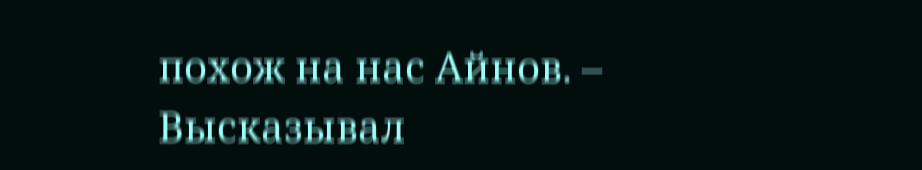похож на нас Айнов. – Высказывал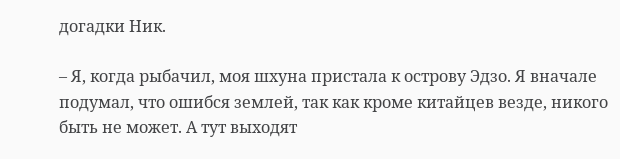догадки Ник.

– Я, когда рыбачил, моя шхуна пристала к острову Эдзо. Я вначале подумал, что ошибся землей, так как кроме китайцев везде, никого быть не может. А тут выходят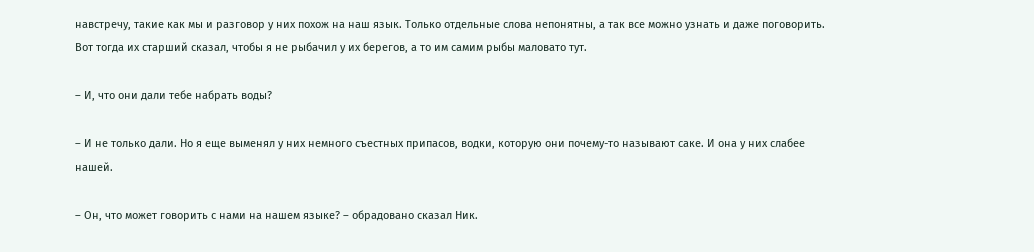навстречу, такие как мы и разговор у них похож на наш язык. Только отдельные слова непонятны, а так все можно узнать и даже поговорить. Вот тогда их старший сказал, чтобы я не рыбачил у их берегов, а то им самим рыбы маловато тут.

– И, что они дали тебе набрать воды?

– И не только дали. Но я еще выменял у них немного съестных припасов, водки, которую они почему-то называют саке. И она у них слабее нашей.

– Он, что может говорить с нами на нашем языке? – обрадовано сказал Ник.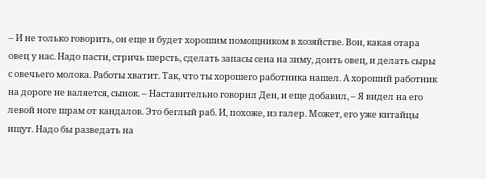– И не только говорить, он еще и будет хорошим помощником в хозяйстве. Вон, какая отара овец у нас. Надо пасти, стричь шерсть, сделать запасы сена на зиму, доить овец, и делать сыры с овечьего молока. Работы хватит. Так, что ты хорошего работника нашел. А хороший работник на дороге не валяется, сынок. – Наставительно говорил Ден, и еще добавил, – Я видел на его левой ноге шрам от кандалов. Это беглый раб. И, похоже, из галер. Может, его уже китайцы ищут. Надо бы разведать на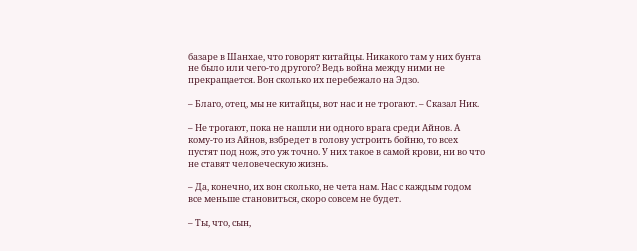базаре в Шанхае, что говорят китайцы. Никакого там у них бунта не было или чего-то другого? Ведь война между ними не прекращается. Вон сколько их перебежало на Эдзо.

– Благо, отец, мы не китайцы, вот нас и не трогают. – Сказал Ник.

– Не трогают, пока не нашли ни одного врага среди Айнов. А кому-то из Айнов, взбредет в голову устроить бойню, то всех пустят под нож, это уж точно. У них такое в самой крови, ни во что не ставят человеческую жизнь.

– Да, конечно, их вон сколько, не чета нам. Нас с каждым годом все меньше становиться, скоро совсем не будет.

– Ты, что, сын,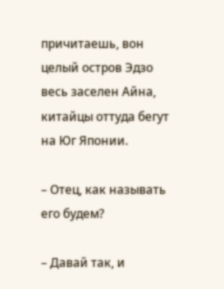причитаешь, вон целый остров Эдзо весь заселен Айна, китайцы оттуда бегут на Юг Японии.

– Отец, как называть его будем?

– Давай так, и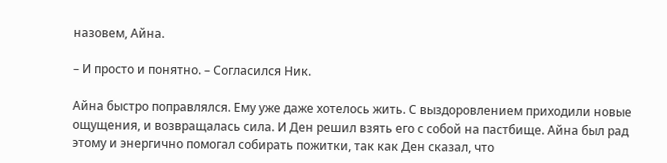назовем, Айна.

– И просто и понятно. – Согласился Ник.

Айна быстро поправлялся. Ему уже даже хотелось жить. С выздоровлением приходили новые ощущения, и возвращалась сила. И Ден решил взять его с собой на пастбище. Айна был рад этому и энергично помогал собирать пожитки, так как Ден сказал, что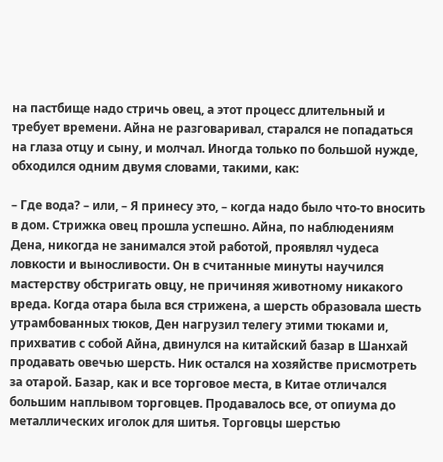на пастбище надо стричь овец, а этот процесс длительный и требует времени. Айна не разговаривал, старался не попадаться на глаза отцу и сыну, и молчал. Иногда только по большой нужде, обходился одним двумя словами, такими, как:

– Где вода? – или, – Я принесу это, – когда надо было что-то вносить в дом. Стрижка овец прошла успешно. Айна, по наблюдениям Дена, никогда не занимался этой работой, проявлял чудеса ловкости и выносливости. Он в считанные минуты научился мастерству обстригать овцу, не причиняя животному никакого вреда. Когда отара была вся стрижена, а шерсть образовала шесть утрамбованных тюков, Ден нагрузил телегу этими тюками и, прихватив с собой Айна, двинулся на китайский базар в Шанхай продавать овечью шерсть. Ник остался на хозяйстве присмотреть за отарой. Базар, как и все торговое места, в Китае отличался большим наплывом торговцев. Продавалось все, от опиума до металлических иголок для шитья. Торговцы шерстью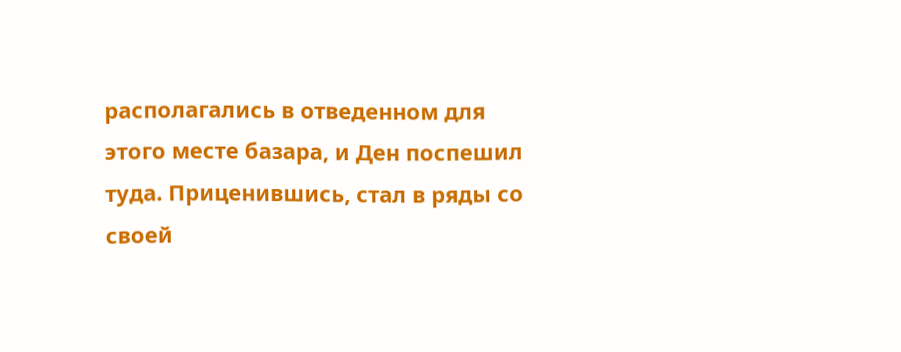располагались в отведенном для этого месте базара, и Ден поспешил туда. Приценившись, стал в ряды со своей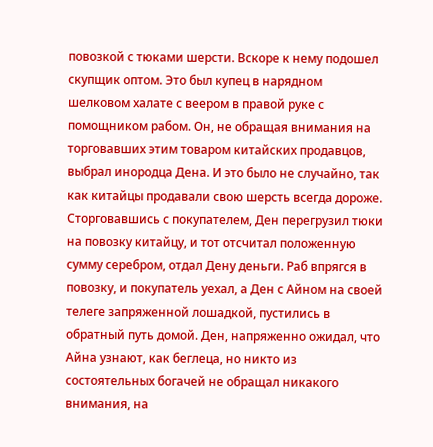повозкой с тюками шерсти. Вскоре к нему подошел скупщик оптом. Это был купец в нарядном шелковом халате с веером в правой руке с помощником рабом. Он, не обращая внимания на торговавших этим товаром китайских продавцов, выбрал инородца Дена. И это было не случайно, так как китайцы продавали свою шерсть всегда дороже. Сторговавшись с покупателем, Ден перегрузил тюки на повозку китайцу, и тот отсчитал положенную сумму серебром, отдал Дену деньги. Раб впрягся в повозку, и покупатель уехал, а Ден с Айном на своей телеге запряженной лошадкой, пустились в обратный путь домой. Ден, напряженно ожидал, что Айна узнают, как беглеца, но никто из состоятельных богачей не обращал никакого внимания, на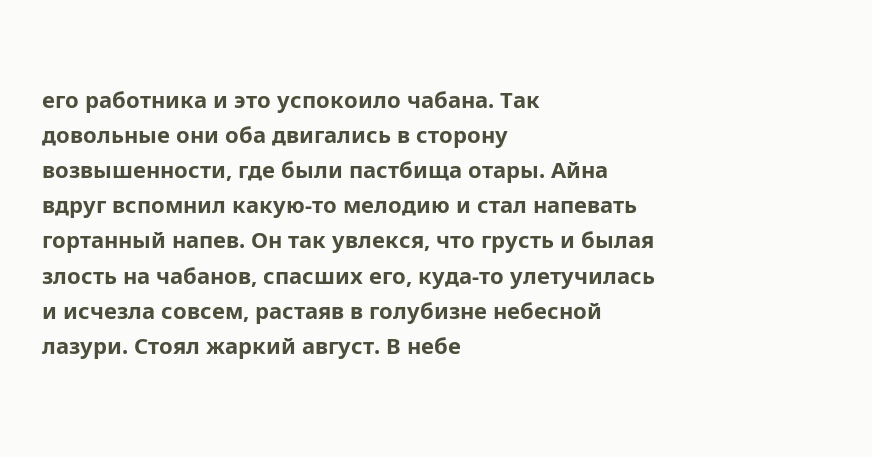его работника и это успокоило чабана. Так довольные они оба двигались в сторону возвышенности, где были пастбища отары. Айна вдруг вспомнил какую-то мелодию и стал напевать гортанный напев. Он так увлекся, что грусть и былая злость на чабанов, спасших его, куда-то улетучилась и исчезла совсем, растаяв в голубизне небесной лазури. Стоял жаркий август. В небе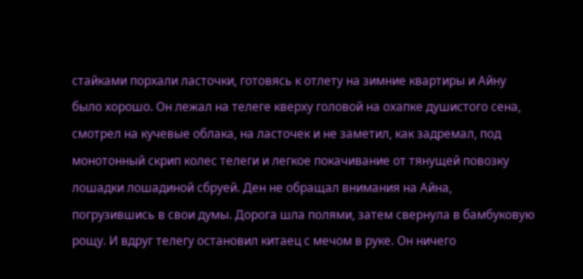стайками порхали ласточки, готовясь к отлету на зимние квартиры и Айну было хорошо. Он лежал на телеге кверху головой на охапке душистого сена, смотрел на кучевые облака, на ласточек и не заметил, как задремал, под монотонный скрип колес телеги и легкое покачивание от тянущей повозку лошадки лошадиной сбруей. Ден не обращал внимания на Айна, погрузившись в свои думы. Дорога шла полями, затем свернула в бамбуковую рощу. И вдруг телегу остановил китаец с мечом в руке. Он ничего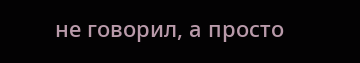не говорил, а просто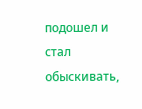подошел и стал обыскивать,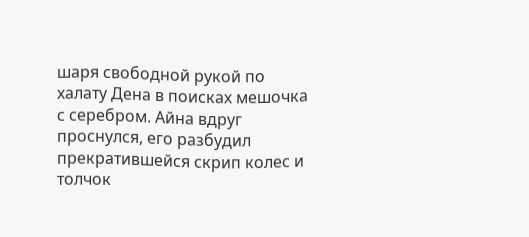шаря свободной рукой по халату Дена в поисках мешочка с серебром. Айна вдруг проснулся, его разбудил прекратившейся скрип колес и толчок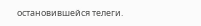остановившейся телеги.